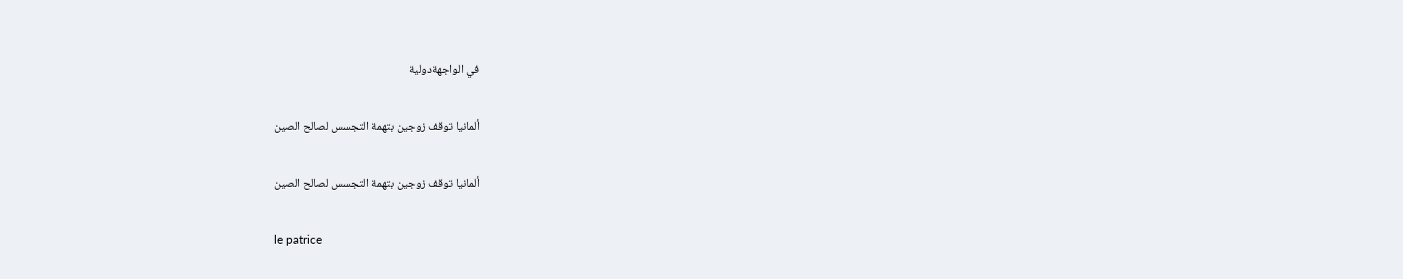في الواجهةدولية

ألمانيا توقف زوجين بتهمة التجسس لصالح الصين

ألمانيا توقف زوجين بتهمة التجسس لصالح الصين

le patrice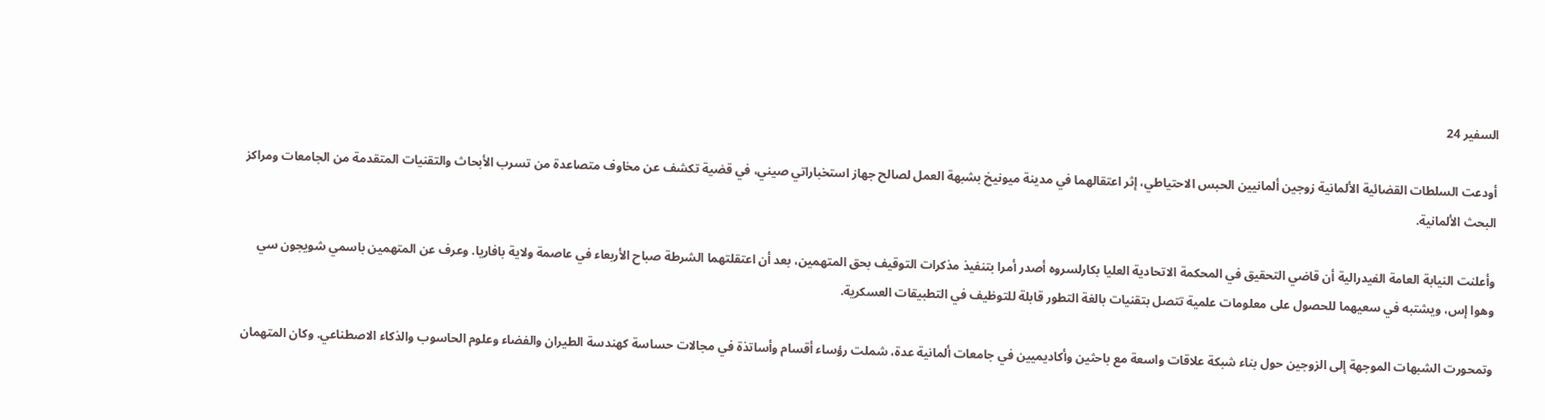السفير 24

أودعت السلطات القضائية الألمانية زوجين ألمانيين الحبس الاحتياطي، إثر اعتقالهما في مدينة ميونيخ بشبهة العمل لصالح جهاز استخباراتي صيني، في قضية تكشف عن مخاوف متصاعدة من تسرب الأبحاث والتقنيات المتقدمة من الجامعات ومراكز البحث الألمانية.

وأعلنت النيابة العامة الفيدرالية أن قاضي التحقيق في المحكمة الاتحادية العليا بكارلسروه أصدر أمرا بتنفيذ مذكرات التوقيف بحق المتهمين، بعد أن اعتقلتهما الشرطة صباح الأربعاء في عاصمة ولاية بافاريا. وعرف عن المتهمين باسمي شويجون سي وهوا إس، ويشتبه في سعيهما للحصول على معلومات علمية تتصل بتقنيات بالغة التطور قابلة للتوظيف في التطبيقات العسكرية.

وتمحورت الشبهات الموجهة إلى الزوجين حول بناء شبكة علاقات واسعة مع باحثين وأكاديميين في جامعات ألمانية عدة، شملت رؤساء أقسام وأساتذة في مجالات حساسة كهندسة الطيران والفضاء وعلوم الحاسوب والذكاء الاصطناعي. وكان المتهمان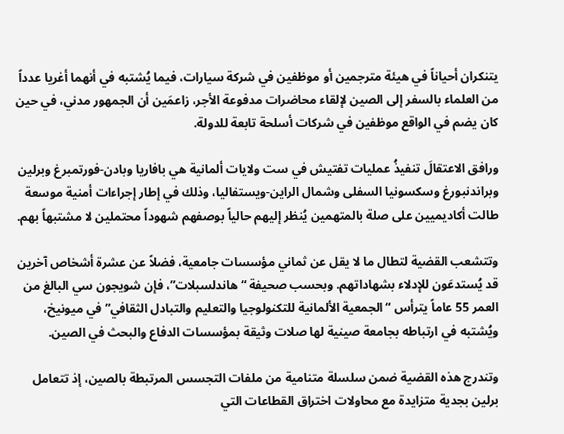يتنكران أحياناً في هيئة مترجمين أو موظفين في شركة سيارات، فيما يُشتبه في أنهما أغريا عدداً من العلماء بالسفر إلى الصين لإلقاء محاضرات مدفوعة الأجر، زاعمَين أن الجمهور مدني، في حين كان يضم في الواقع موظفين في شركات أسلحة تابعة للدولة.

ورافق الاعتقالَ تنفيذُ عمليات تفتيش في ست ولايات ألمانية هي بافاريا وبادن-فورتمبرغ وبرلين وبراندنبورغ وسكسونيا السفلى وشمال الراين-ويستفاليا، وذلك في إطار إجراءات أمنية موسعة طالت أكاديميين على صلة بالمتهمين يُنظر إليهم حالياً بوصفهم شهوداً محتملين لا مشتبهاً بهم.

وتتشعب القضية لتطال ما لا يقل عن ثماني مؤسسات جامعية، فضلاً عن عشرة أشخاص آخرين قد يُستدعَون للإدلاء بشهاداتهم. وبحسب صحيفة “هاندلسبلات”، فإن شويجون سي البالغ من العمر 55 عاماً يترأس “الجمعية الألمانية للتكنولوجيا والتعليم والتبادل الثقافي” في ميونيخ، ويُشتبه في ارتباطه بجامعة صينية لها صلات وثيقة بمؤسسات الدفاع والبحث في الصين.

وتندرج هذه القضية ضمن سلسلة متنامية من ملفات التجسس المرتبطة بالصين، إذ تتعامل برلين بجدية متزايدة مع محاولات اختراق القطاعات التي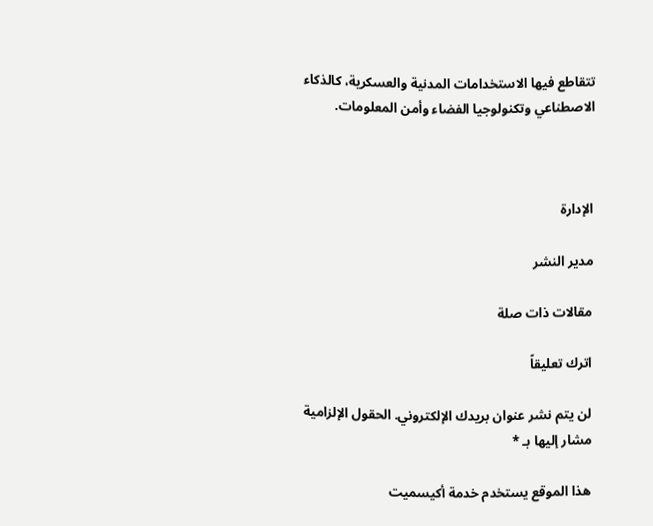تتقاطع فيها الاستخدامات المدنية والعسكرية، كالذكاء الاصطناعي وتكنولوجيا الفضاء وأمن المعلومات.



الإدارة

مدير النشر

مقالات ذات صلة

اترك تعليقاً

لن يتم نشر عنوان بريدك الإلكتروني. الحقول الإلزامية مشار إليها بـ *

هذا الموقع يستخدم خدمة أكيسميت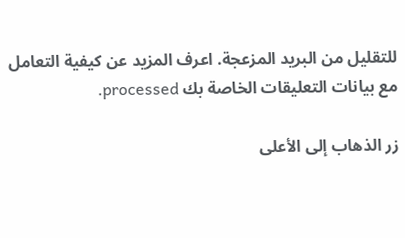للتقليل من البريد المزعجة. اعرف المزيد عن كيفية التعامل مع بيانات التعليقات الخاصة بك processed.

زر الذهاب إلى الأعلى